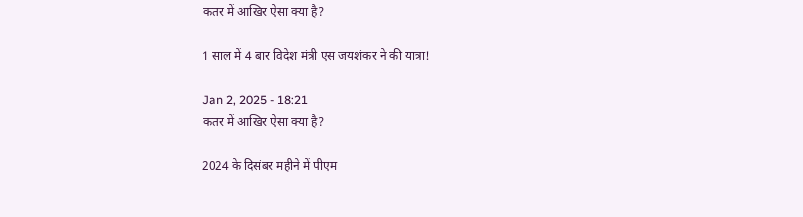कतर में आखिर ऐसा क्या है?

1 साल में 4 बार विदेश मंत्री एस जयशंकर ने की यात्रा!

Jan 2, 2025 - 18:21
कतर में आखिर ऐसा क्या है?

2024 के दिसंबर महीने में पीएम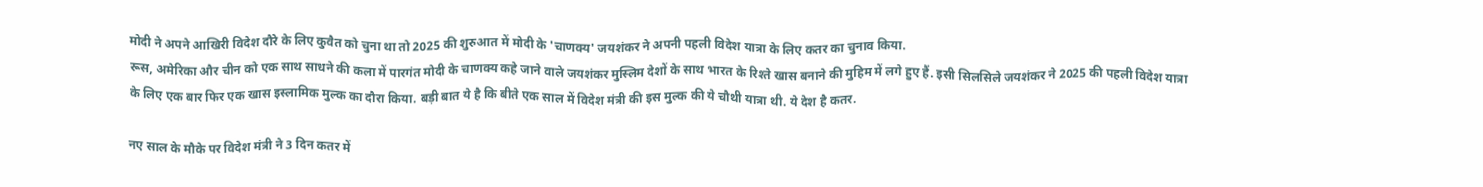मोदी ने अपने आखिरी विदेश दौरे के लिए कुवैत को चुना था तो 2025 की शुरुआत में मोदी के 'चाणक्य' जयशंकर ने अपनी पहली विदेश यात्रा के लिए कतर का चुनाव किया.
रूस, अमेरिका और चीन को एक साथ साधने की कला में पारगंत मोदी के चाणक्य कहे जाने वाले जयशंकर मुस्लिम देशों के साथ भारत के रिश्ते खास बनाने की मुहिम में लगे हुए हैं. इसी सिलसिले जयशंकर ने 2025 की पहली विदेश यात्रा के लिए एक बार फिर एक खास इस्लामिक मुल्क का दौरा किया. बड़ी बात ये है कि बीते एक साल में विदेश मंत्री की इस मुल्क की ये चौथी यात्रा थी. ये देश है कतर.

नए साल के मौके पर विदेश मंत्री ने 3 दिन कतर में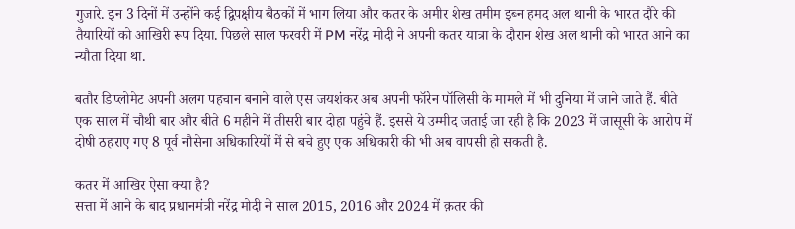गुजारे. इन 3 दिनों में उन्होंने कई द्विपक्षीय बैठकों में भाग लिया और कतर के अमीर शेख तमीम इब्न हमद अल थानी के भारत दौरे की तैयारियों को आखिरी रूप दिया. पिछले साल फरवरी में PM नरेंद्र मोदी ने अपनी कतर यात्रा के दौरान शेख अल थानी को भारत आने का न्यौता दिया था.

बतौर डिप्लोमेट अपनी अलग पहचान बनाने वाले एस जयशंकर अब अपनी फॉरेन पॉलिसी के मामले में भी दुनिया में जाने जाते हैं. बीते एक साल में चौथी बार और बीते 6 महीने में तीसरी बार दोहा पहुंचे हैं. इससे ये उम्मीद जताई जा रही है कि 2023 में जासूसी के आरोप में दोषी ठहराए गए 8 पूर्व नौसेना अधिकारियों में से बचे हुए एक अधिकारी की भी अब वापसी हो सकती है.

कतर में आखिर ऐसा क्या है?
सत्ता में आने के बाद प्रधानमंत्री नरेंद्र मोदी ने साल 2015, 2016 और 2024 में क़तर की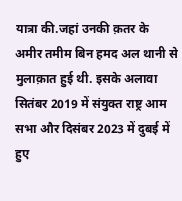यात्रा की.जहां उनकी क़तर के अमीर तमीम बिन हमद अल थानी से मुलाक़ात हुई थी. इसके अलावा सितंबर 2019 में संयुक्त राष्ट्र आम सभा और दिसंबर 2023 में दुबई में हुए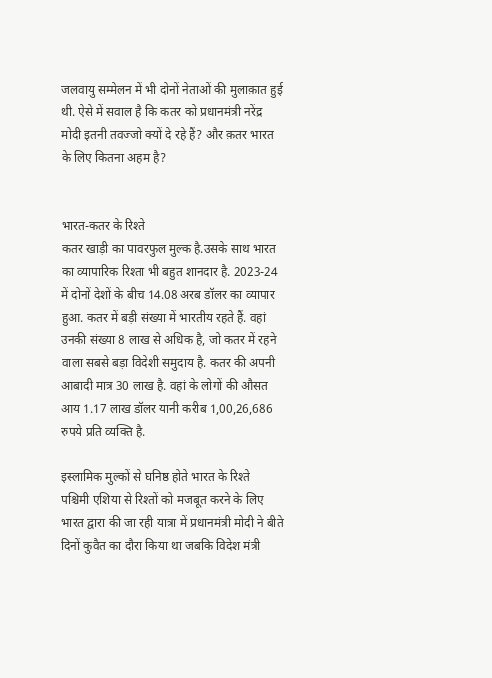जलवायु सम्मेलन में भी दोनों नेताओं की मुलाक़ात हुई थी. ऐसे में सवाल है कि कतर को प्रधानमंत्री नरेंद्र मोदी इतनी तवज्जो क्यों दे रहे हैं? और क़तर भारत के लिए कितना अहम है?


भारत-कतर के रिश्ते
कतर खाड़ी का पावरफुल मुल्क है.उसके साथ भारत का व्यापारिक रिश्ता भी बहुत शानदार है. 2023-24 में दोनों देशों के बीच 14.08 अरब डॉलर का व्यापार हुआ. कतर में बड़ी संख्या में भारतीय रहते हैं. वहां उनकी संख्या 8 लाख से अधिक है, जो कतर में रहने वाला सबसे बड़ा विदेशी समुदाय है. कतर की अपनी आबादी मात्र 30 लाख है. वहां के लोगों की औसत आय 1.17 लाख डॉलर यानी करीब 1,00,26,686 रुपये प्रति व्यक्ति है.

इस्लामिक मुल्कों से घनिष्ठ होते भारत के रिश्ते
पश्चिमी एशिया से रिश्तों को मजबूत करने के लिए भारत द्वारा की जा रही यात्रा में प्रधानमंत्री मोदी ने बीते दिनों कुवैत का दौरा किया था जबकि विदेश मंत्री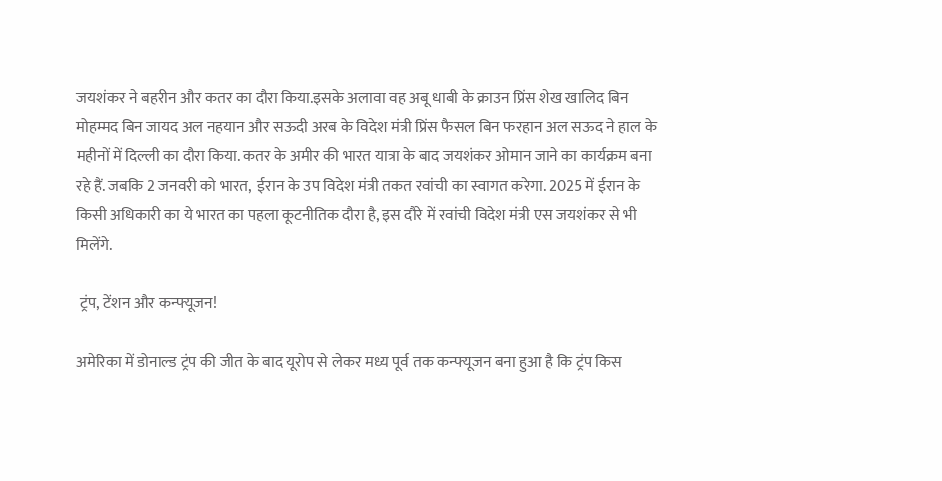जयशंकर ने बहरीन और कतर का दौरा किया.इसके अलावा वह अबू धाबी के क्राउन प्रिंस शेख खालिद बिन मोहम्मद बिन जायद अल नहयान और सऊदी अरब के विदेश मंत्री प्रिंस फैसल बिन फरहान अल सऊद ने हाल के महीनों में दिल्ली का दौरा किया. कतर के अमीर की भारत यात्रा के बाद जयशंकर ओमान जाने का कार्यक्रम बना रहे हैं. जबकि 2 जनवरी को भारत,  ईरान के उप विदेश मंत्री तकत रवांची का स्वागत करेगा. 2025 में ईरान के किसी अधिकारी का ये भारत का पहला कूटनीतिक दौरा है, इस दौरे में रवांची विदेश मंत्री एस जयशंकर से भी मिलेंगे.

 ट्रंप, टेंशन और कन्फ्यूजन!

अमेरिका में डोनाल्ड ट्रंप की जीत के बाद यूरोप से लेकर मध्य पूर्व तक कन्फ्यूजन बना हुआ है कि ट्रंप किस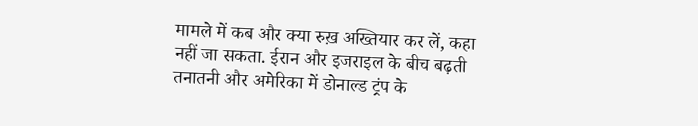मामले में कब और क्या रुख़ अख्तियार कर लें, कहा नहीं जा सकता. ईरान और इजराइल के बीच बढ़ती तनातनी और अमेरिका में डोनाल्ड ट्रंप के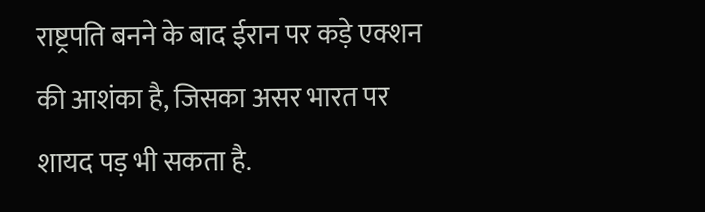राष्ट्रपति बनने के बाद ईरान पर कड़े एक्शन की आशंका है, जिसका असर भारत पर शायद पड़ भी सकता है.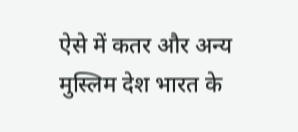ऐसे में कतर और अन्य मुस्लिम देश भारत के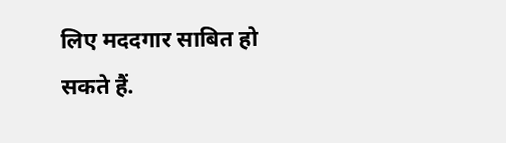लिए मददगार साबित हो सकते हैं.